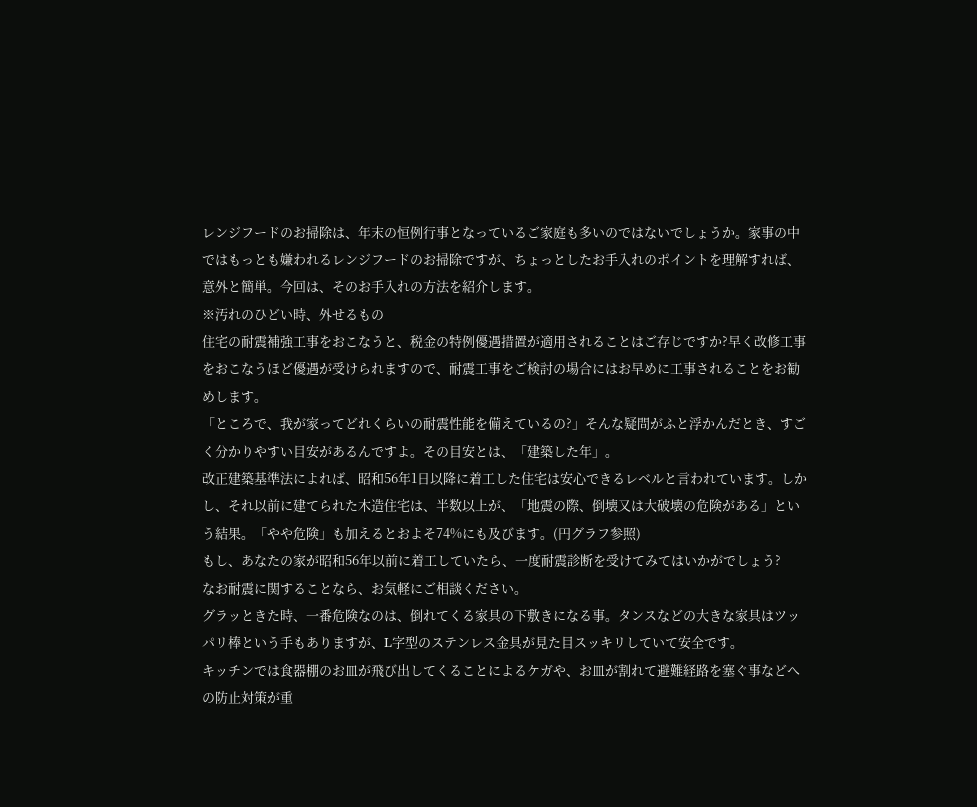レンジフードのお掃除は、年末の恒例行事となっているご家庭も多いのではないでしょうか。家事の中ではもっとも嫌われるレンジフードのお掃除ですが、ちょっとしたお手入れのポイントを理解すれば、意外と簡単。今回は、そのお手入れの方法を紹介します。
※汚れのひどい時、外せるもの
住宅の耐震補強工事をおこなうと、税金の特例優遇措置が適用されることはご存じですか?早く改修工事をおこなうほど優遇が受けられますので、耐震工事をご検討の場合にはお早めに工事されることをお勧めします。
「ところで、我が家ってどれくらいの耐震性能を備えているの?」そんな疑問がふと浮かんだとき、すごく分かりやすい目安があるんですよ。その目安とは、「建築した年」。
改正建築基準法によれば、昭和56年1日以降に着工した住宅は安心できるレベルと言われています。しかし、それ以前に建てられた木造住宅は、半数以上が、「地震の際、倒壊又は大破壊の危険がある」という結果。「やや危険」も加えるとおよそ74%にも及びます。(円グラフ参照)
もし、あなたの家が昭和56年以前に着工していたら、一度耐震診断を受けてみてはいかがでしょう?
なお耐震に関することなら、お気軽にご相談ください。
グラッときた時、一番危険なのは、倒れてくる家具の下敷きになる事。タンスなどの大きな家具はツッパリ棒という手もありますが、L字型のステンレス金具が見た目スッキリしていて安全です。
キッチンでは食器棚のお皿が飛び出してくることによるケガや、お皿が割れて避難経路を塞ぐ事などへの防止対策が重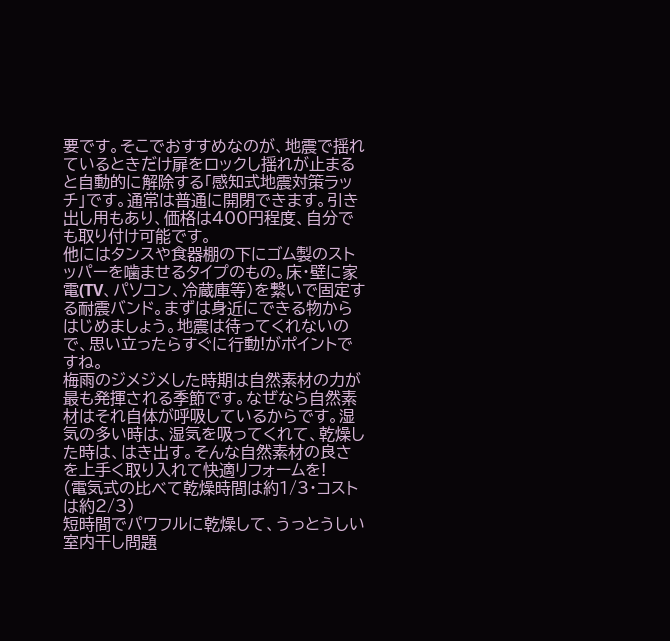要です。そこでおすすめなのが、地震で揺れているときだけ扉をロックし揺れが止まると自動的に解除する「感知式地震対策ラッチ」です。通常は普通に開閉できます。引き出し用もあり、価格は400円程度、自分でも取り付け可能です。
他にはタンスや食器棚の下にゴム製のストッパーを噛ませるタイプのもの。床・壁に家電(TV、パソコン、冷蔵庫等)を繋いで固定する耐震バンド。まずは身近にできる物からはじめましょう。地震は待ってくれないので、思い立ったらすぐに行動!がポイントですね。
梅雨のジメジメした時期は自然素材の力が最も発揮される季節です。なぜなら自然素材はそれ自体が呼吸しているからです。湿気の多い時は、湿気を吸ってくれて、乾燥した時は、はき出す。そんな自然素材の良さを上手く取り入れて快適リフォームを!
(電気式の比べて乾燥時間は約1/3・コストは約2/3)
短時間でパワフルに乾燥して、うっとうしい室内干し問題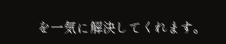を一気に解決してくれます。